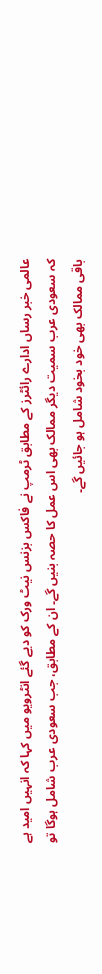عالمی خبر رساں ادارے رائٹرز کے مطابق ٹرمپ نے فاکس بزنس نیٹ ورک کو دیے گئے انٹرویو میں کہا کہ انہیں امید ہے کہ سعودی عرب سمیت دیگر ممالک بھی اس عمل کا حصہ بنیں گے۔ ان کے مطابق، جب سعودی عرب شامل ہوگا تو باقی ممالک بھی خود بخود شامل ہو جائیں گے۔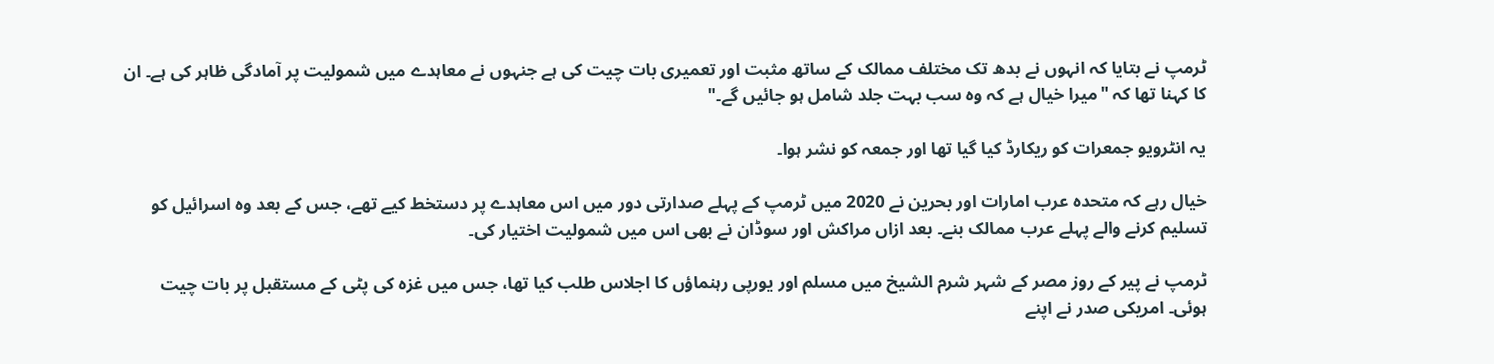ٹرمپ نے بتایا کہ انہوں نے بدھ تک مختلف ممالک کے ساتھ مثبت اور تعمیری بات چیت کی ہے جنہوں نے معاہدے میں شمولیت پر آمادگی ظاہر کی ہے۔ ان کا کہنا تھا کہ "میرا خیال ہے کہ وہ سب بہت جلد شامل ہو جائیں گے۔"

یہ انٹرویو جمعرات کو ریکارڈ کیا گیا تھا اور جمعہ کو نشر ہوا۔

خیال رہے کہ متحدہ عرب امارات اور بحرین نے 2020 میں ٹرمپ کے پہلے صدارتی دور میں اس معاہدے پر دستخط کیے تھے، جس کے بعد وہ اسرائیل کو تسلیم کرنے والے پہلے عرب ممالک بنے۔ بعد ازاں مراکش اور سوڈان نے بھی اس میں شمولیت اختیار کی۔

ٹرمپ نے پیر کے روز مصر کے شہر شرم الشیخ میں مسلم اور یورپی رہنماؤں کا اجلاس طلب کیا تھا، جس میں غزہ کی پٹی کے مستقبل پر بات چیت ہوئی۔ امریکی صدر نے اپنے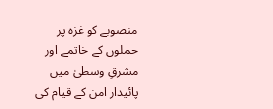منصوبے کو غزہ پر حملوں کے خاتمے اور مشرقِ وسطیٰ میں پائیدار امن کے قیام کی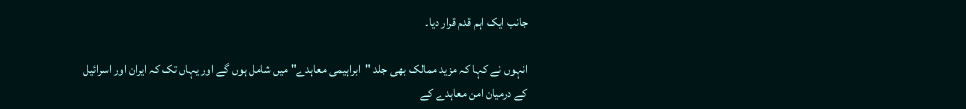جانب ایک اہم قدم قرار دیا۔

انہوں نے کہا کہ مزید ممالک بھی جلد "ابراہیمی معاہدے" میں شامل ہوں گے اور یہاں تک کہ ایران اور اسرائیل کے درمیان امن معاہدے کے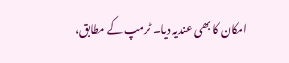امکان کا بھی عندیہ دیا۔ ٹرمپ کے مطابق،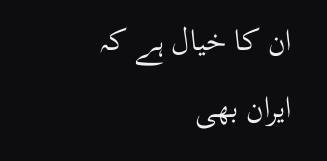ان کا خیال ہے کہ ایران بھی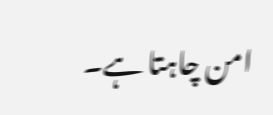امن چاہتا ہے۔